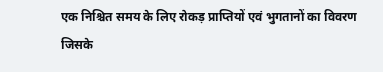एक निश्चित समय के लिए रोकड़ प्राप्तियों एवं भुगतानों का विवरण जिसके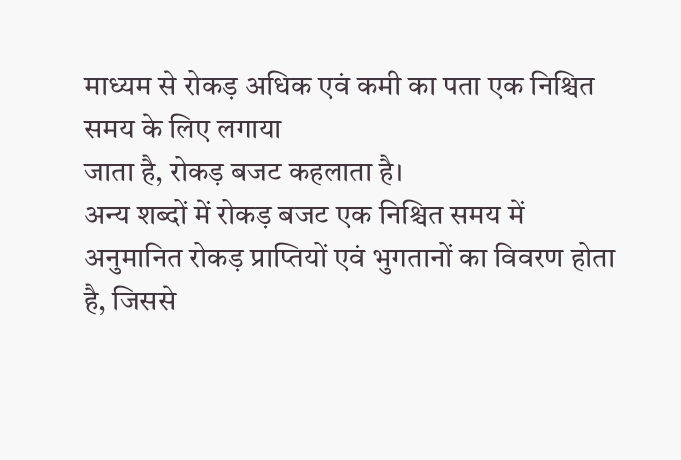माध्यम से रोकड़ अधिक एवं कमी का पता एक निश्चित समय के लिए लगाया
जाता है, रोकड़ बजट कहलाता है।
अन्य शब्दों में रोकड़ बजट एक निश्चित समय में
अनुमानित रोकड़ प्राप्तियों एवं भुगतानों का विवरण होता है, जिससे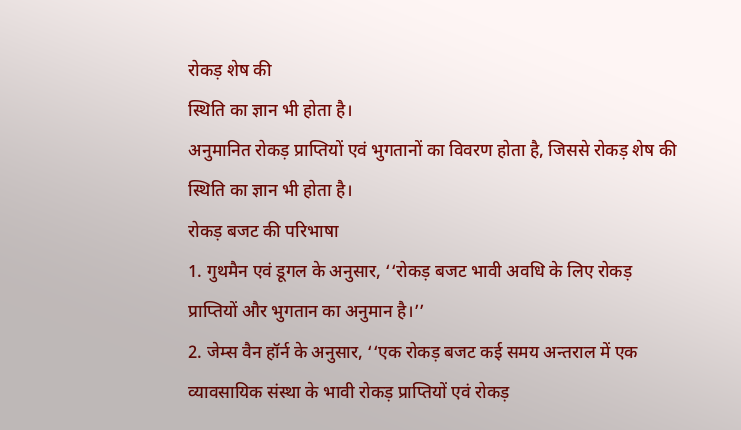रोकड़ शेष की
स्थिति का ज्ञान भी होता है।
अनुमानित रोकड़ प्राप्तियों एवं भुगतानों का विवरण होता है, जिससे रोकड़ शेष की
स्थिति का ज्ञान भी होता है।
रोकड़ बजट की परिभाषा
1. गुथमैन एवं डूगल के अनुसार, ‘‘रोकड़ बजट भावी अवधि के लिए रोकड़
प्राप्तियों और भुगतान का अनुमान है।’’
2. जेम्स वैन हॉर्न के अनुसार, ‘‘एक रोकड़ बजट कई समय अन्तराल में एक
व्यावसायिक संस्था के भावी रोकड़ प्राप्तियों एवं रोकड़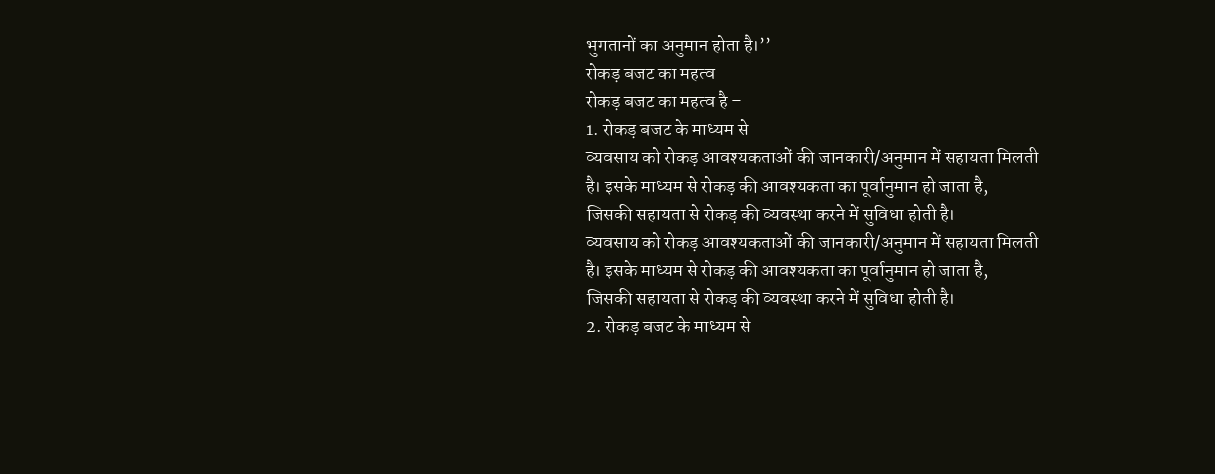भुगतानों का अनुमान होता है।’’
रोकड़ बजट का महत्व
रोकड़ बजट का महत्व है –
1. रोकड़ बजट के माध्यम से
व्यवसाय को रोकड़ आवश्यकताओं की जानकारी/अनुमान में सहायता मिलती
है। इसके माध्यम से रोकड़ की आवश्यकता का पूर्वानुमान हो जाता है,
जिसकी सहायता से रोकड़ की व्यवस्था करने में सुविधा होती है।
व्यवसाय को रोकड़ आवश्यकताओं की जानकारी/अनुमान में सहायता मिलती
है। इसके माध्यम से रोकड़ की आवश्यकता का पूर्वानुमान हो जाता है,
जिसकी सहायता से रोकड़ की व्यवस्था करने में सुविधा होती है।
2. रोकड़ बजट के माध्यम से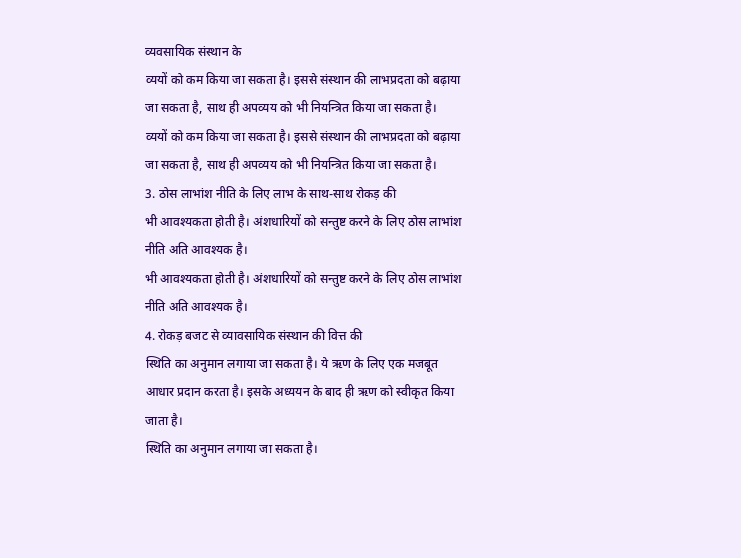व्यवसायिक संस्थान के
व्ययों को कम किया जा सकता है। इससे संस्थान की लाभप्रदता को बढ़ाया
जा सकता है, साथ ही अपव्यय को भी नियन्त्रित किया जा सकता है।
व्ययों को कम किया जा सकता है। इससे संस्थान की लाभप्रदता को बढ़ाया
जा सकता है, साथ ही अपव्यय को भी नियन्त्रित किया जा सकता है।
3. ठोस लाभांश नीति के लिए लाभ के साथ-साथ रोकड़ की
भी आवश्यकता होती है। अंशधारियों को सन्तुष्ट करने के लिए ठोस लाभांश
नीति अति आवश्यक है।
भी आवश्यकता होती है। अंशधारियों को सन्तुष्ट करने के लिए ठोस लाभांश
नीति अति आवश्यक है।
4. रोकड़ बजट से व्यावसायिक संस्थान की वित्त की
स्थिति का अनुमान लगाया जा सकता है। ये ऋण के लिए एक मजबूत
आधार प्रदान करता है। इसके अध्ययन के बाद ही ऋण को स्वीकृत किया
जाता है।
स्थिति का अनुमान लगाया जा सकता है।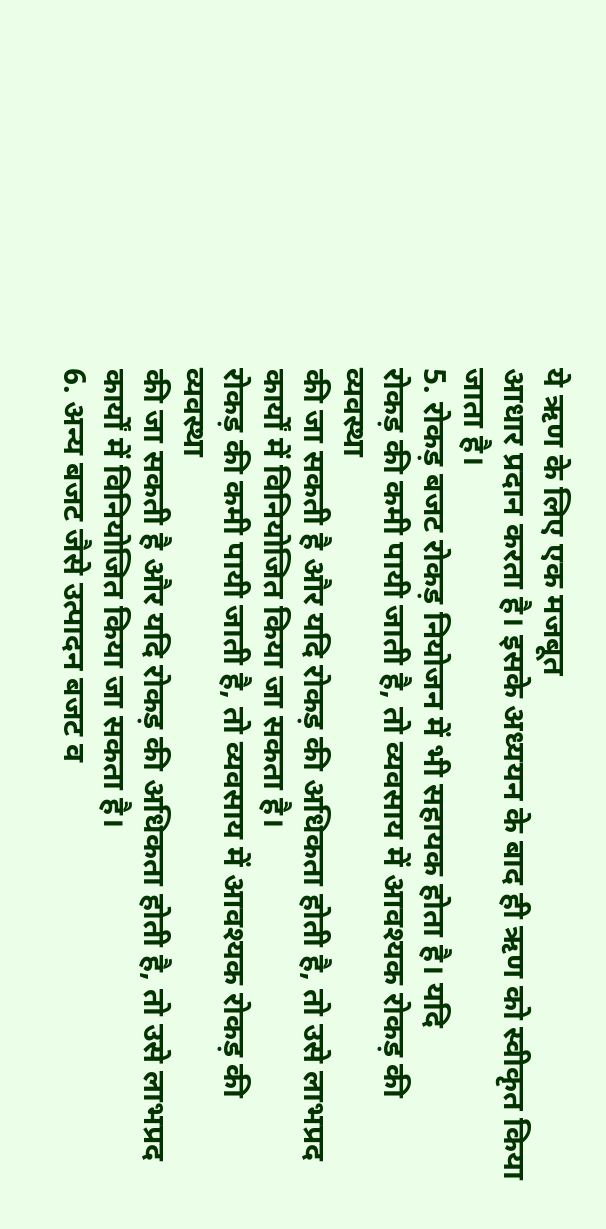ये ऋण के लिए एक मजबूत
आधार प्रदान करता है। इसके अध्ययन के बाद ही ऋण को स्वीकृत किया
जाता है।
5. रोकड़ बजट रोकड़ नियोजन में भी सहायक होता है। यदि
रोकड़ की कमी पायी जाती है, तो व्यवसाय में आवश्यक रोकड़ की व्यवस्था
की जा सकती है और यदि रोकड़ की अधिकता होती है, तो उसे लाभप्रद
कार्यों में विनियोजित किया जा सकता है।
रोकड़ की कमी पायी जाती है, तो व्यवसाय में आवश्यक रोकड़ की व्यवस्था
की जा सकती है और यदि रोकड़ की अधिकता होती है, तो उसे लाभप्रद
कार्यों में विनियोजित किया जा सकता है।
6. अन्य बजट जैसे उत्पादन बजट व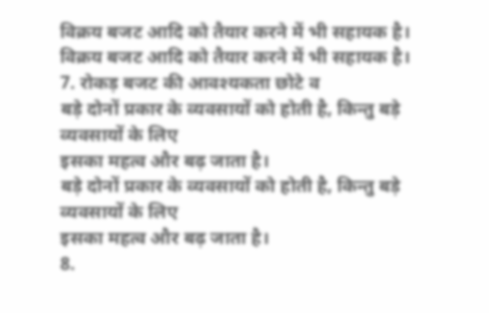विक्रय बजट आदि को तैयार करने में भी सहायक है।
विक्रय बजट आदि को तैयार करने में भी सहायक है।
7. रोकड़ बजट की आवश्यकता छोटे व
बड़े दोनों प्रकार के व्यवसायों को होती है, किन्तु बड़े व्यवसायों के लिए
इसका महत्व और बढ़ जाता है।
बड़े दोनों प्रकार के व्यवसायों को होती है, किन्तु बड़े व्यवसायों के लिए
इसका महत्व और बढ़ जाता है।
8.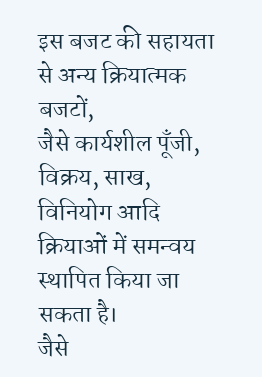इस बजट की सहायता से अन्य क्रियात्मक बजटों,
जैसे कार्यशील पूँजी, विक्रय, साख, विनियोग आदि क्रियाओं में समन्वय
स्थापित किया जा सकता है।
जैसे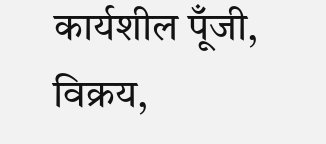कार्यशील पूँजी, विक्रय,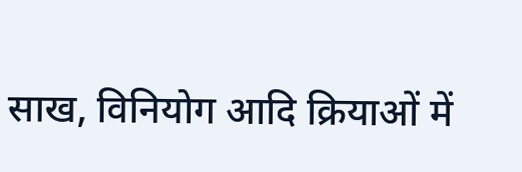साख, विनियोग आदि क्रियाओं में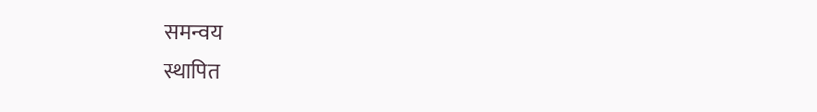समन्वय
स्थापित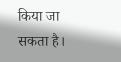किया जा सकता है।